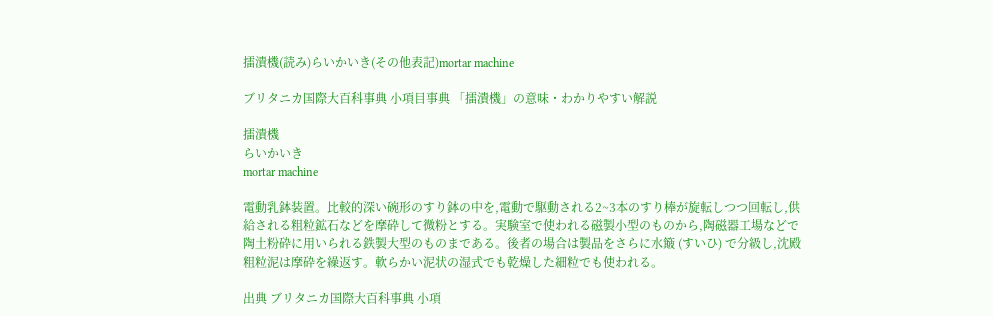擂潰機(読み)らいかいき(その他表記)mortar machine

ブリタニカ国際大百科事典 小項目事典 「擂潰機」の意味・わかりやすい解説

擂潰機
らいかいき
mortar machine

電動乳鉢装置。比較的深い碗形のすり鉢の中を,電動で駆動される2~3本のすり棒が旋転しつつ回転し,供給される粗粒鉱石などを摩砕して微粉とする。実験室で使われる磁製小型のものから,陶磁器工場などで陶土粉砕に用いられる鉄製大型のものまである。後者の場合は製品をさらに水簸 (すいひ) で分級し,沈殿粗粒泥は摩砕を繰返す。軟らかい泥状の湿式でも乾燥した細粒でも使われる。

出典 ブリタニカ国際大百科事典 小項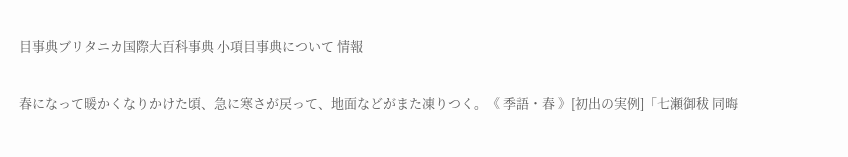目事典ブリタニカ国際大百科事典 小項目事典について 情報

春になって暖かくなりかけた頃、急に寒さが戻って、地面などがまた凍りつく。《 季語・春 》[初出の実例]「七瀬御秡 同晦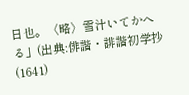日也。〈略〉雪汁いてかへる」(出典:俳諧・誹諧初学抄(1641)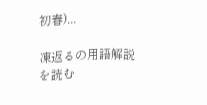初春)...

凍返るの用語解説を読む